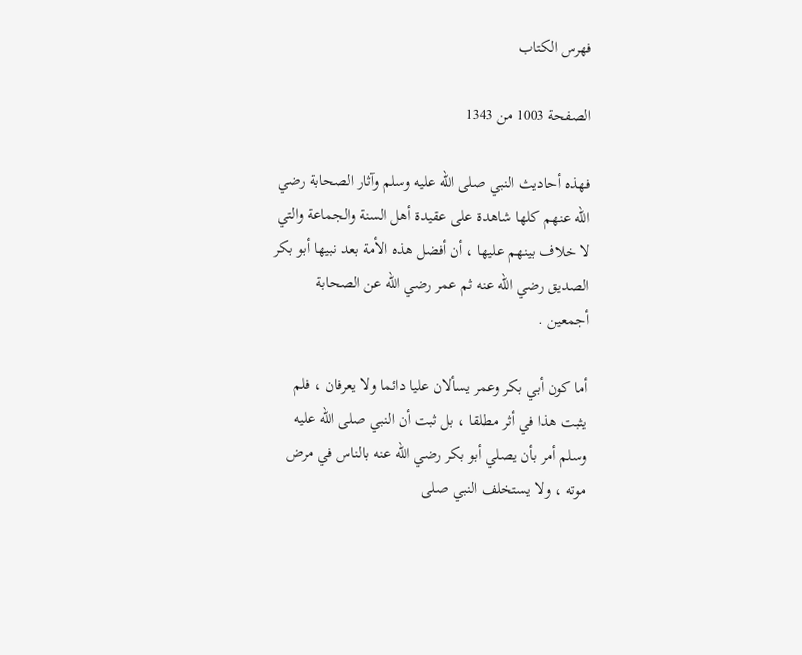فهرس الكتاب

الصفحة 1003 من 1343

فهذه أحاديث النبي صلى الله عليه وسلم وآثار الصحابة رضي الله عنهم كلها شاهدة على عقيدة أهل السنة والجماعة والتي لا خلاف بينهم عليها ، أن أفضل هذه الأمة بعد نبيها أبو بكر الصديق رضي الله عنه ثم عمر رضي الله عن الصحابة أجمعين .

أما كون أبي بكر وعمر يسألان عليا دائما ولا يعرفان ، فلم يثبت هذا في أثر مطلقا ، بل ثبت أن النبي صلى الله عليه وسلم أمر بأن يصلي أبو بكر رضي الله عنه بالناس في مرض موته ، ولا يستخلف النبي صلى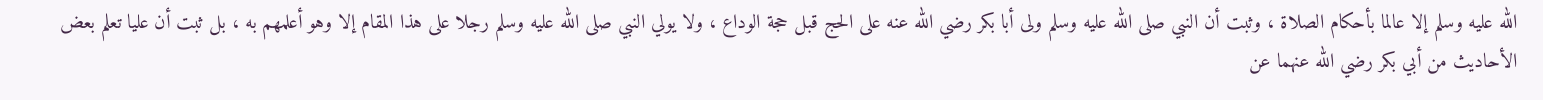الله عليه وسلم إلا عالما بأحكام الصلاة ، وثبت أن النبي صلى الله عليه وسلم ولى أبا بكر رضي الله عنه على الحج قبل حجة الوداع ، ولا يولي النبي صلى الله عليه وسلم رجلا على هذا المقام إلا وهو أعلمهم به ، بل ثبت أن عليا تعلم بعض الأحاديث من أبي بكر رضي الله عنهما عن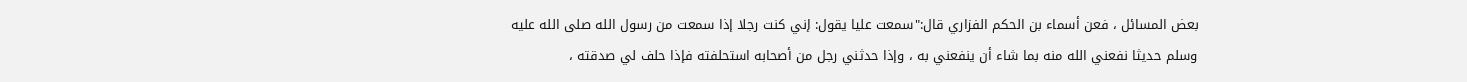بعض المسائل ، فعن أسماء بن الحكم الفزاري قال:"سمعت عليا يقول: إني كنت رجلا إذا سمعت من رسول الله صلى الله عليه وسلم حديثا نفعني الله منه بما شاء أن ينفعني به ، وإذا حدثني رجل من أصحابه استحلفته فإذا حلف لي صدقته ،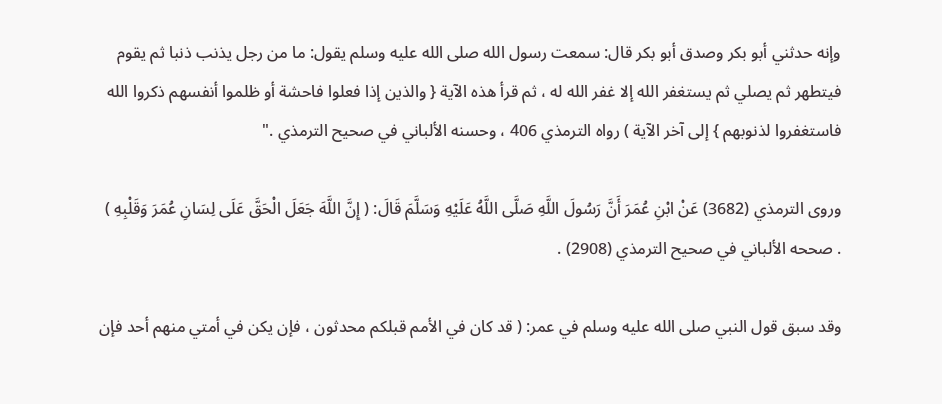وإنه حدثني أبو بكر وصدق أبو بكر قال: سمعت رسول الله صلى الله عليه وسلم يقول: ما من رجل يذنب ذنبا ثم يقوم فيتطهر ثم يصلي ثم يستغفر الله إلا غفر الله له ، ثم قرأ هذه الآية { والذين إذا فعلوا فاحشة أو ظلموا أنفسهم ذكروا الله فاستغفروا لذنوبهم } إلى آخر الآية ) رواه الترمذي 406 ، وحسنه الألباني في صحيح الترمذي ."

وروى الترمذي (3682) عَنْ ابْنِ عُمَرَ أَنَّ رَسُولَ اللَّهِ صَلَّى اللَّهُ عَلَيْهِ وَسَلَّمَ قَالَ: ( إِنَّ اللَّهَ جَعَلَ الْحَقَّ عَلَى لِسَانِ عُمَرَ وَقَلْبِهِ ) . صححه الألباني في صحيح الترمذي (2908) .

وقد سبق قول النبي صلى الله عليه وسلم في عمر: ( قد كان في الأمم قبلكم محدثون ، فإن يكن في أمتي منهم أحد فإن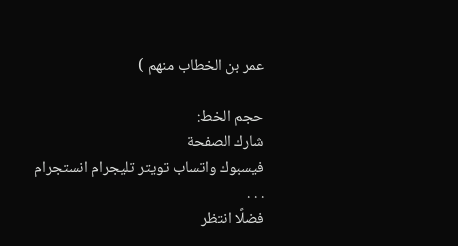عمر بن الخطاب منهم )

حجم الخط:
شارك الصفحة
فيسبوك واتساب تويتر تليجرام انستجرام
. . .
فضلًا انتظر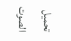تحميل الصوت